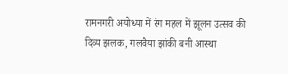रामनगरी अयोध्या में रंग महल में झूलन उत्सव की दिव्य झलक, गलवैया झांकी बनी आस्था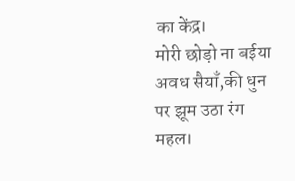का केंद्र।
मोरी छोड़ो ना बईया अवध सैयाँ,की धुन पर झूम उठा रंग महल।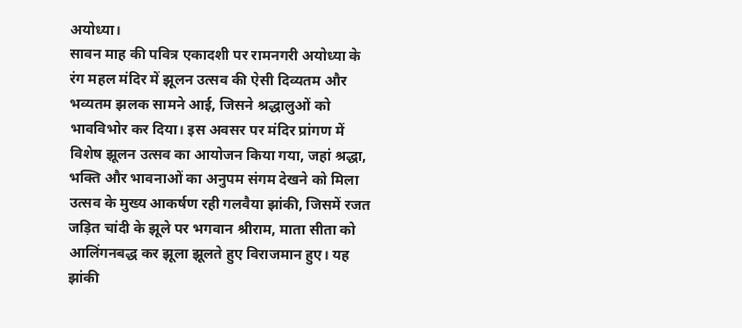अयोध्या।
सावन माह की पवित्र एकादशी पर रामनगरी अयोध्या के रंग महल मंदिर में झूलन उत्सव की ऐसी दिव्यतम और भव्यतम झलक सामने आई, जिसने श्रद्धालुओं को भावविभोर कर दिया। इस अवसर पर मंदिर प्रांगण में विशेष झूलन उत्सव का आयोजन किया गया, जहां श्रद्धा, भक्ति और भावनाओं का अनुपम संगम देखने को मिला उत्सव के मुख्य आकर्षण रही गलवैया झांकी, जिसमें रजत जड़ित चांदी के झूले पर भगवान श्रीराम, माता सीता को आलिंगनबद्ध कर झूला झूलते हुए विराजमान हुए। यह झांकी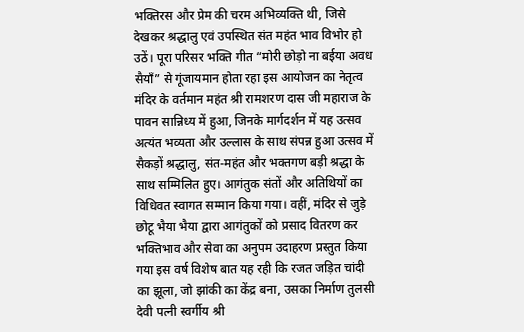भक्तिरस और प्रेम की चरम अभिव्यक्ति थी, जिसे देखकर श्रद्धालु एवं उपस्थित संत महंत भाव विभोर हो उठें। पूरा परिसर भक्ति गीत “मोरी छोड़ो ना बईया अवध सैयाँ” से गूंजायमान होता रहा इस आयोजन का नेतृत्व मंदिर के वर्तमान महंत श्री रामशरण दास जी महाराज के पावन सान्निध्य में हुआ, जिनके मार्गदर्शन में यह उत्सव अत्यंत भव्यता और उल्लास के साथ संपन्न हुआ उत्सव में सैकड़ों श्रद्धालु, संत-महंत और भक्तगण बड़ी श्रद्धा के साथ सम्मिलित हुए। आगंतुक संतों और अतिथियों का विधिवत स्वागत सम्मान किया गया। वहीं, मंदिर से जुड़े छोटू भैया भैया द्वारा आगंतुकों को प्रसाद वितरण कर भक्तिभाव और सेवा का अनुपम उदाहरण प्रस्तुत किया गया इस वर्ष विशेष बात यह रही कि रजत जड़ित चांदी का झूला, जो झांकी का केंद्र बना, उसका निर्माण तुलसी देवी पत्नी स्वर्गीय श्री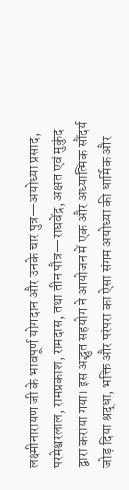लक्ष्मीनारायण जी के भावपूर्ण योगदान और उनके चार पुत्र—अयोध्या प्रसाद, परमेश्वरलाल, रामप्रकाश, रामदास, तथा तीन पौत्र—राघवेंद्र, अक्षत एवं मुकुंद द्वारा कराया गया। इस अद्भुत सहयोग ने आयोजन में एक और अध्यात्मिक सौंदर्य जोड़ दिया श्रद्धा, भक्ति और परंपरा का ऐसा संगम अयोध्या की धार्मिक और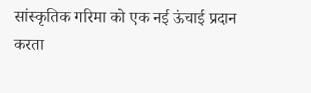सांस्कृतिक गरिमा को एक नई ऊंचाई प्रदान करता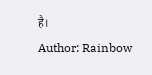है।
Author: Rainbow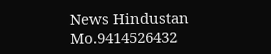News Hindustan
Mo.9414526432